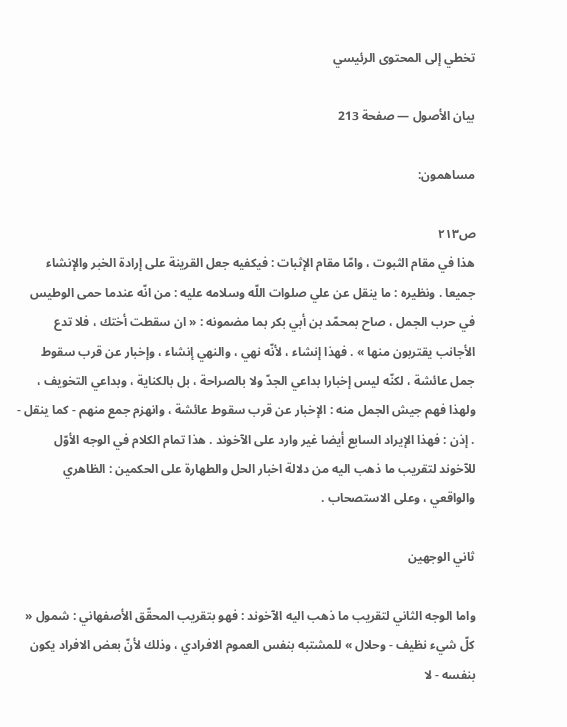تخطي إلى المحتوى الرئيسي

بيان الأصول — صفحة 213

مساهمون:

ص٢١٣
هذا في مقام الثبوت ، وامّا مقام الإثبات : فيكفيه جعل القرينة على إرادة الخبر والإنشاء جميعا . ونظيره : ما ينقل عن علي صلوات اللّه وسلامه عليه : من انّه عندما حمى الوطيس في حرب الجمل ، صاح بمحمّد بن أبي بكر بما مضمونه : « ان سقطت أختك ، فلا تدع الأجانب يقتربون منها » . فهذا إنشاء ، لأنّه نهي ، والنهي إنشاء ، وإخبار عن قرب سقوط جمل عائشة ، لكنّه ليس إخبارا بداعي الجدّ ولا بالصراحة ، بل بالكناية ، وبداعي التخويف ، ولهذا فهم جيش الجمل منه : الإخبار عن قرب سقوط عائشة ، وانهزم جمع منهم - كما ينقل - . إذن : فهذا الإيراد السابع أيضا غير وارد على الآخوند . هذا تمام الكلام في الوجه الأوّل للآخوند لتقريب ما ذهب اليه من دلالة اخبار الحل والطهارة على الحكمين : الظاهري والواقعي ، وعلى الاستصحاب .

ثاني الوجهين

واما الوجه الثاني لتقريب ما ذهب اليه الآخوند : فهو بتقريب المحقّق الأصفهاني : شمول « كلّ شيء نظيف - وحلال » للمشتبه بنفس العموم الافرادي ، وذلك لأنّ بعض الافراد يكون بنفسه - لا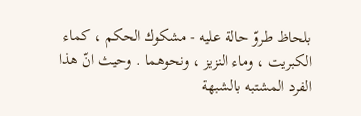بلحاظ طروّ حالة عليه - مشكوك الحكم ، كماء الكبريت ، وماء النزيز ، ونحوهما . وحيث انّ هذا الفرد المشتبه بالشبهة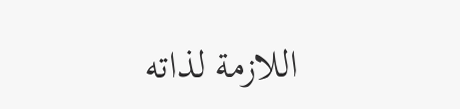اللازمة لذاته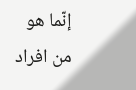إنّما هو من افراد